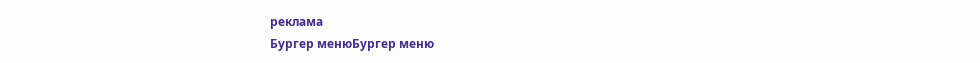реклама
Бургер менюБургер меню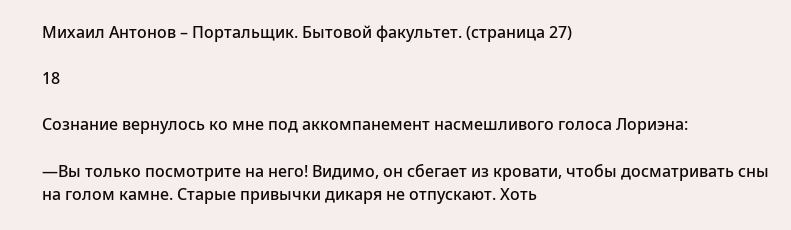Михаил Антонов – Портальщик. Бытовой факультет. (страница 27)

18

Сознание вернулось ко мне под аккомпанемент насмешливого голоса Лориэна:

—Вы только посмотрите на него! Видимо, он сбегает из кровати, чтобы досматривать сны на голом камне. Старые привычки дикаря не отпускают. Хоть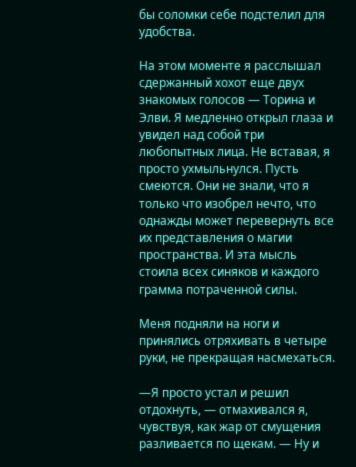бы соломки себе подстелил для удобства.

На этом моменте я расслышал сдержанный хохот еще двух знакомых голосов — Торина и Элви. Я медленно открыл глаза и увидел над собой три любопытных лица. Не вставая, я просто ухмыльнулся. Пусть смеются. Они не знали, что я только что изобрел нечто, что однажды может перевернуть все их представления о магии пространства. И эта мысль стоила всех синяков и каждого грамма потраченной силы.

Меня подняли на ноги и принялись отряхивать в четыре руки, не прекращая насмехаться.

—Я просто устал и решил отдохнуть, — отмахивался я, чувствуя, как жар от смущения разливается по щекам. — Ну и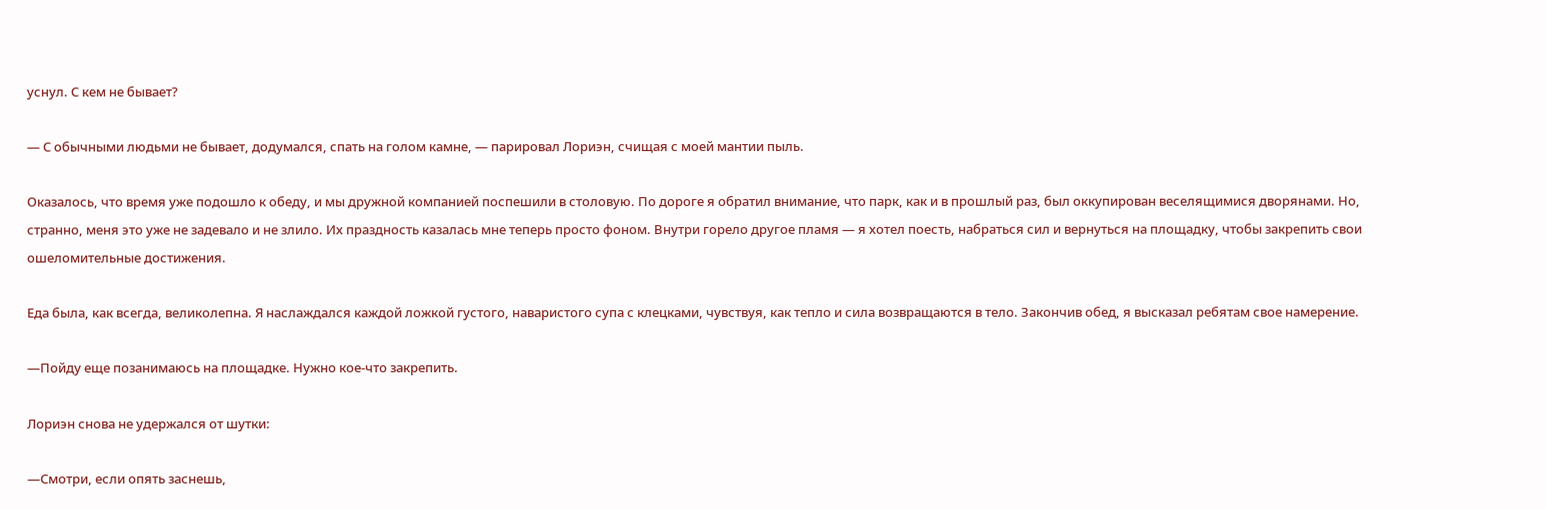уснул. С кем не бывает?

— С обычными людьми не бывает, додумался, спать на голом камне, — парировал Лориэн, счищая с моей мантии пыль.

Оказалось, что время уже подошло к обеду, и мы дружной компанией поспешили в столовую. По дороге я обратил внимание, что парк, как и в прошлый раз, был оккупирован веселящимися дворянами. Но, странно, меня это уже не задевало и не злило. Их праздность казалась мне теперь просто фоном. Внутри горело другое пламя — я хотел поесть, набраться сил и вернуться на площадку, чтобы закрепить свои ошеломительные достижения.

Еда была, как всегда, великолепна. Я наслаждался каждой ложкой густого, наваристого супа с клецками, чувствуя, как тепло и сила возвращаются в тело. Закончив обед, я высказал ребятам свое намерение.

—Пойду еще позанимаюсь на площадке. Нужно кое-что закрепить.

Лориэн снова не удержался от шутки:

—Смотри, если опять заснешь,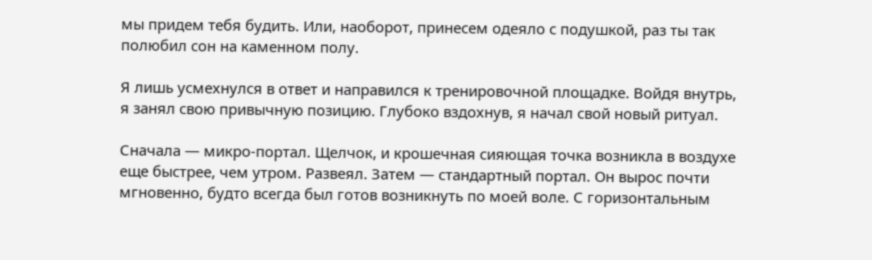мы придем тебя будить. Или, наоборот, принесем одеяло с подушкой, раз ты так полюбил сон на каменном полу.

Я лишь усмехнулся в ответ и направился к тренировочной площадке. Войдя внутрь, я занял свою привычную позицию. Глубоко вздохнув, я начал свой новый ритуал.

Сначала — микро-портал. Щелчок, и крошечная сияющая точка возникла в воздухе еще быстрее, чем утром. Развеял. Затем — стандартный портал. Он вырос почти мгновенно, будто всегда был готов возникнуть по моей воле. С горизонтальным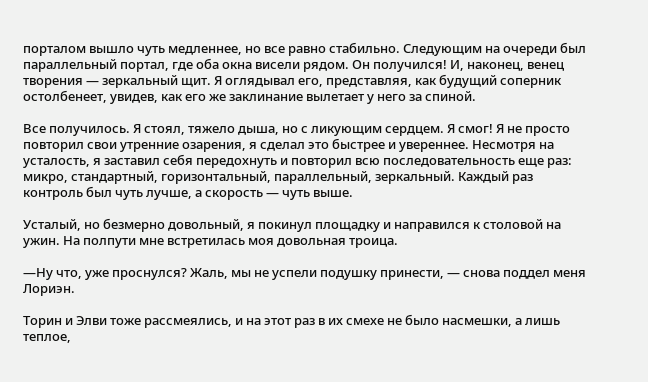порталом вышло чуть медленнее, но все равно стабильно. Следующим на очереди был параллельный портал, где оба окна висели рядом. Он получился! И, наконец, венец творения — зеркальный щит. Я оглядывал его, представляя, как будущий соперник остолбенеет, увидев, как его же заклинание вылетает у него за спиной.

Все получилось. Я стоял, тяжело дыша, но с ликующим сердцем. Я смог! Я не просто повторил свои утренние озарения, я сделал это быстрее и увереннее. Несмотря на усталость, я заставил себя передохнуть и повторил всю последовательность еще раз: микро, стандартный, горизонтальный, параллельный, зеркальный. Каждый раз контроль был чуть лучше, а скорость — чуть выше.

Усталый, но безмерно довольный, я покинул площадку и направился к столовой на ужин. На полпути мне встретилась моя довольная троица.

—Ну что, уже проснулся? Жаль, мы не успели подушку принести, — снова поддел меня Лориэн.

Торин и Элви тоже рассмеялись, и на этот раз в их смехе не было насмешки, а лишь теплое,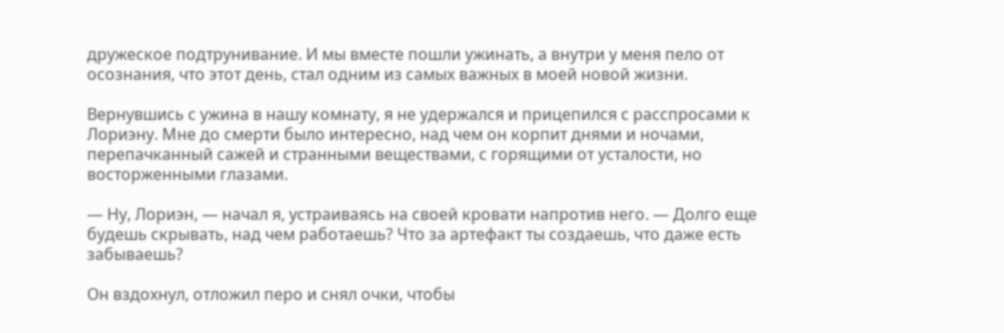дружеское подтрунивание. И мы вместе пошли ужинать, а внутри у меня пело от осознания, что этот день, стал одним из самых важных в моей новой жизни.

Вернувшись с ужина в нашу комнату, я не удержался и прицепился с расспросами к Лориэну. Мне до смерти было интересно, над чем он корпит днями и ночами, перепачканный сажей и странными веществами, с горящими от усталости, но восторженными глазами.

— Ну, Лориэн, — начал я, устраиваясь на своей кровати напротив него. — Долго еще будешь скрывать, над чем работаешь? Что за артефакт ты создаешь, что даже есть забываешь?

Он вздохнул, отложил перо и снял очки, чтобы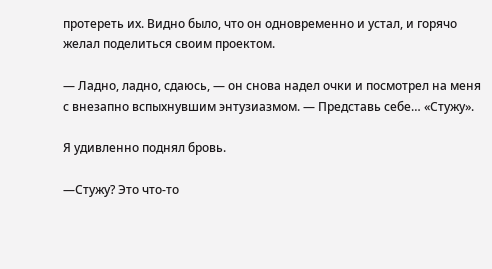протереть их. Видно было, что он одновременно и устал, и горячо желал поделиться своим проектом.

— Ладно, ладно, сдаюсь, — он снова надел очки и посмотрел на меня с внезапно вспыхнувшим энтузиазмом. — Представь себе… «Стужу».

Я удивленно поднял бровь.

—Стужу? Это что-то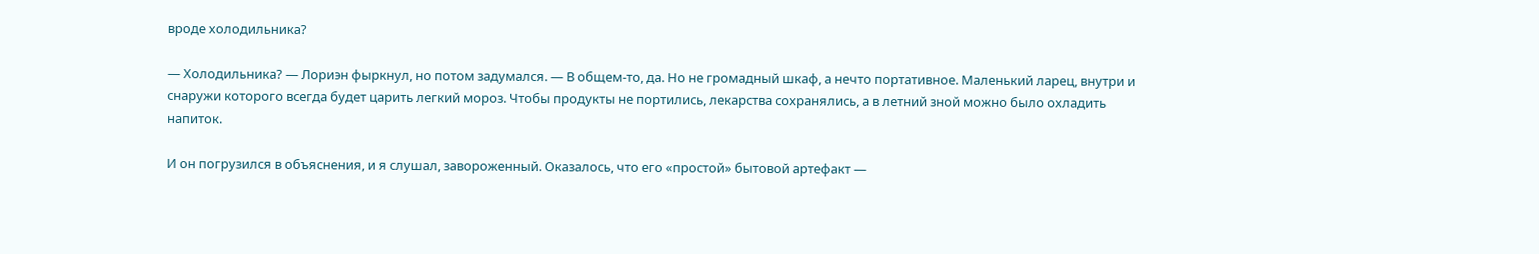вроде холодильника?

— Холодильника? — Лориэн фыркнул, но потом задумался. — В общем-то, да. Но не громадный шкаф, а нечто портативное. Маленький ларец, внутри и снаружи которого всегда будет царить легкий мороз. Чтобы продукты не портились, лекарства сохранялись, а в летний зной можно было охладить напиток.

И он погрузился в объяснения, и я слушал, завороженный. Оказалось, что его «простой» бытовой артефакт —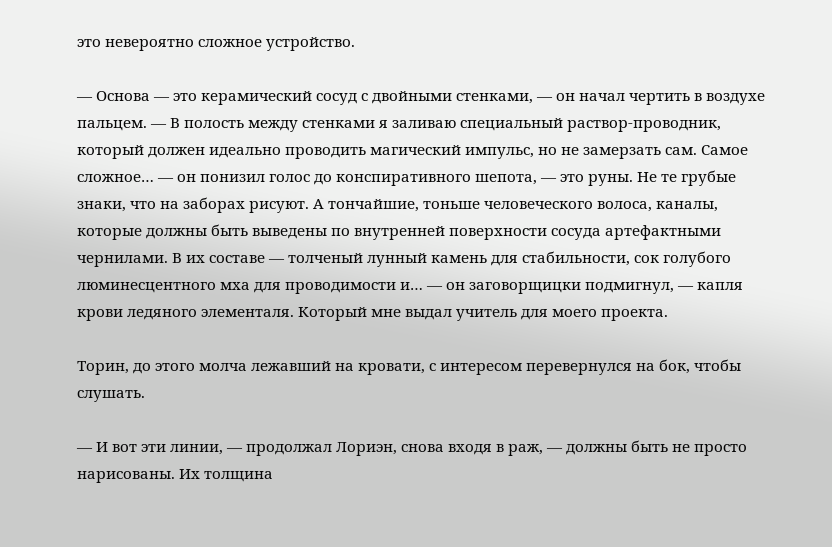это невероятно сложное устройство.

— Основа — это керамический сосуд с двойными стенками, — он начал чертить в воздухе пальцем. — В полость между стенками я заливаю специальный раствор-проводник, который должен идеально проводить магический импульс, но не замерзать сам. Самое сложное… — он понизил голос до конспиративного шепота, — это руны. Не те грубые знаки, что на заборах рисуют. А тончайшие, тоньше человеческого волоса, каналы, которые должны быть выведены по внутренней поверхности сосуда артефактными чернилами. В их составе — толченый лунный камень для стабильности, сок голубого люминесцентного мха для проводимости и… — он заговорщицки подмигнул, — капля крови ледяного элементаля. Который мне выдал учитель для моего проекта.

Торин, до этого молча лежавший на кровати, с интересом перевернулся на бок, чтобы слушать.

— И вот эти линии, — продолжал Лориэн, снова входя в раж, — должны быть не просто нарисованы. Их толщина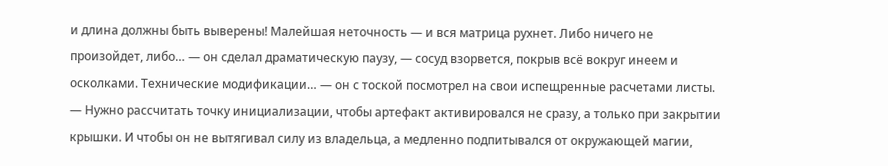и длина должны быть выверены! Малейшая неточность — и вся матрица рухнет. Либо ничего не произойдет, либо… — он сделал драматическую паузу, — сосуд взорвется, покрыв всё вокруг инеем и осколками. Технические модификации… — он с тоской посмотрел на свои испещренные расчетами листы. — Нужно рассчитать точку инициализации, чтобы артефакт активировался не сразу, а только при закрытии крышки. И чтобы он не вытягивал силу из владельца, а медленно подпитывался от окружающей магии,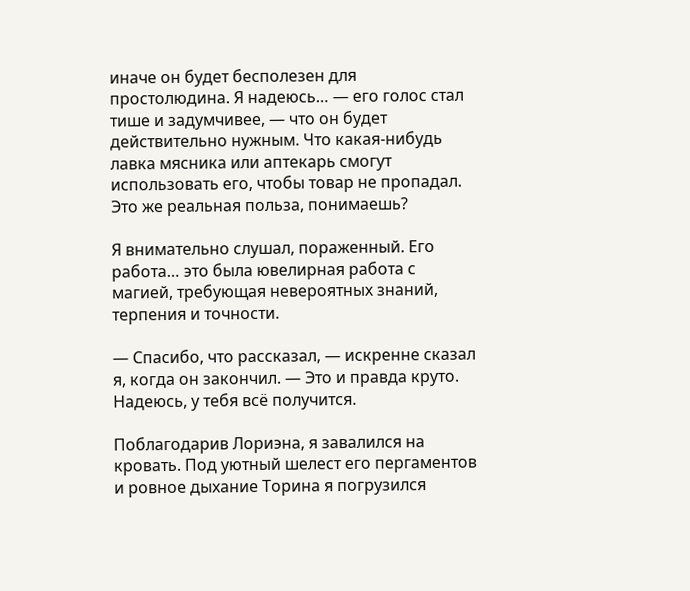иначе он будет бесполезен для простолюдина. Я надеюсь… — его голос стал тише и задумчивее, — что он будет действительно нужным. Что какая-нибудь лавка мясника или аптекарь смогут использовать его, чтобы товар не пропадал. Это же реальная польза, понимаешь?

Я внимательно слушал, пораженный. Его работа… это была ювелирная работа с магией, требующая невероятных знаний, терпения и точности.

— Спасибо, что рассказал, — искренне сказал я, когда он закончил. — Это и правда круто. Надеюсь, у тебя всё получится.

Поблагодарив Лориэна, я завалился на кровать. Под уютный шелест его пергаментов и ровное дыхание Торина я погрузился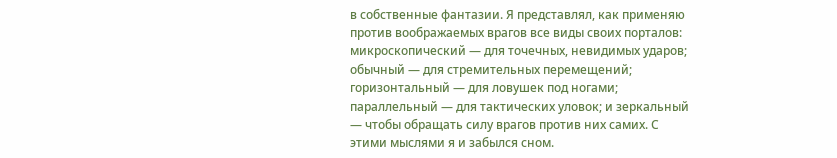в собственные фантазии. Я представлял, как применяю против воображаемых врагов все виды своих порталов: микроскопический — для точечных, невидимых ударов; обычный — для стремительных перемещений; горизонтальный — для ловушек под ногами; параллельный — для тактических уловок; и зеркальный — чтобы обращать силу врагов против них самих. С этими мыслями я и забылся сном.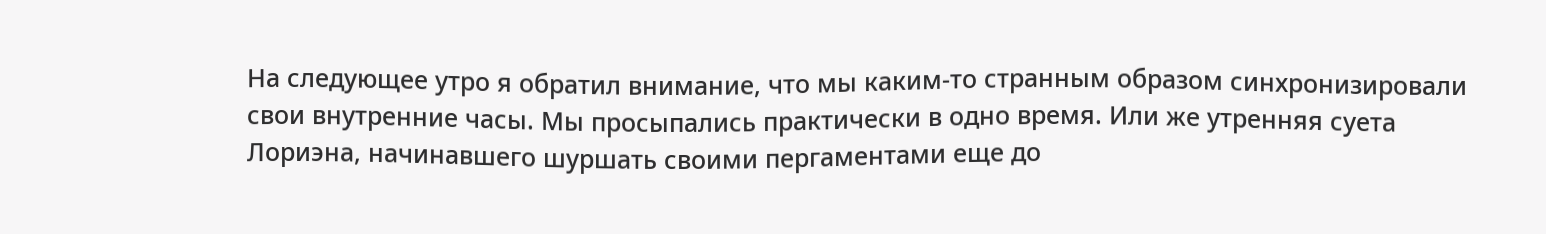На следующее утро я обратил внимание, что мы каким-то странным образом синхронизировали свои внутренние часы. Мы просыпались практически в одно время. Или же утренняя суета Лориэна, начинавшего шуршать своими пергаментами еще до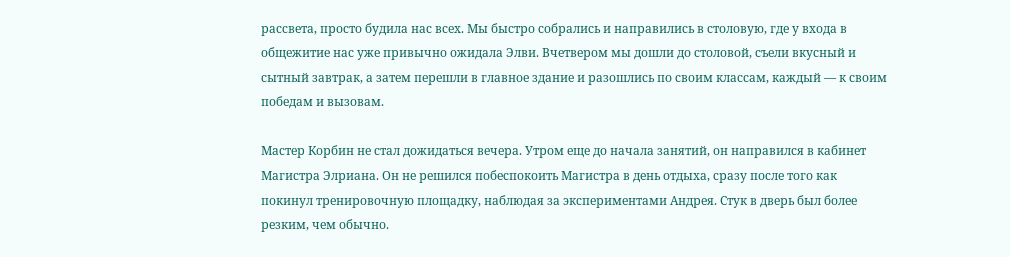рассвета, просто будила нас всех. Мы быстро собрались и направились в столовую, где у входа в общежитие нас уже привычно ожидала Элви. Вчетвером мы дошли до столовой, съели вкусный и сытный завтрак, а затем перешли в главное здание и разошлись по своим классам, каждый — к своим победам и вызовам.

Мастер Корбин не стал дожидаться вечера. Утром еще до начала занятий, он направился в кабинет Магистра Элриана. Он не решился побеспокоить Магистра в день отдыха, сразу после того как покинул тренировочную площадку, наблюдая за экспериментами Андрея. Стук в дверь был более резким, чем обычно.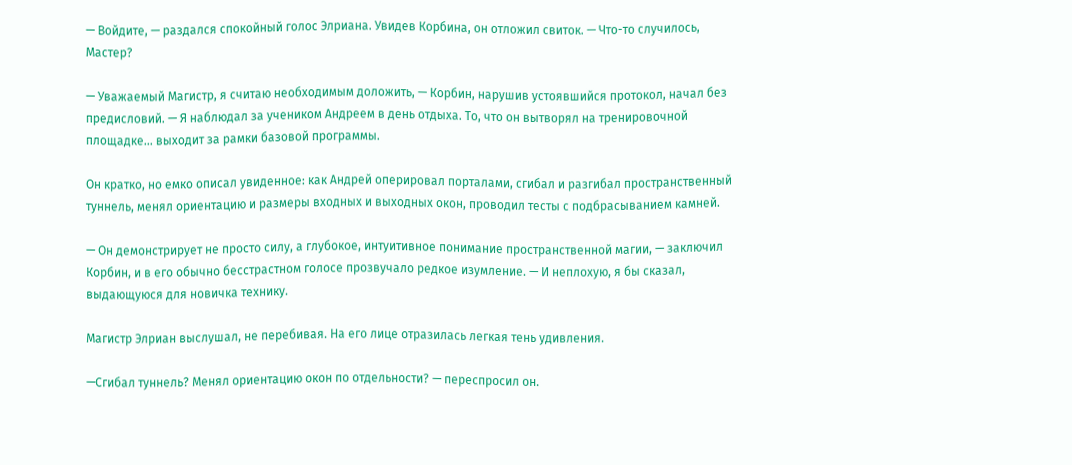— Войдите, — раздался спокойный голос Элриана. Увидев Корбина, он отложил свиток. — Что-то случилось, Мастер?

— Уважаемый Магистр, я считаю необходимым доложить, — Корбин, нарушив устоявшийся протокол, начал без предисловий. — Я наблюдал за учеником Андреем в день отдыха. То, что он вытворял на тренировочной площадке... выходит за рамки базовой программы.

Он кратко, но емко описал увиденное: как Андрей оперировал порталами, сгибал и разгибал пространственный туннель, менял ориентацию и размеры входных и выходных окон, проводил тесты с подбрасыванием камней.

— Он демонстрирует не просто силу, а глубокое, интуитивное понимание пространственной магии, — заключил Корбин, и в его обычно бесстрастном голосе прозвучало редкое изумление. — И неплохую, я бы сказал, выдающуюся для новичка технику.

Магистр Элриан выслушал, не перебивая. На его лице отразилась легкая тень удивления.

—Сгибал туннель? Менял ориентацию окон по отдельности? — переспросил он.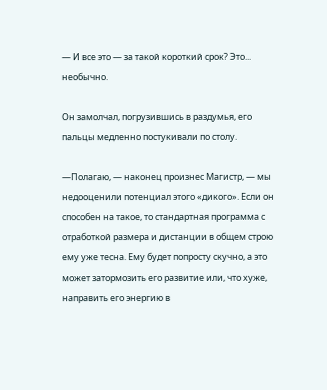— И все это — за такой короткий срок? Это... необычно.

Он замолчал, погрузившись в раздумья, его пальцы медленно постукивали по столу.

—Полагаю, — наконец произнес Магистр, — мы недооценили потенциал этого «дикого». Если он способен на такое, то стандартная программа с отработкой размера и дистанции в общем строю ему уже тесна. Ему будет попросту скучно, а это может затормозить его развитие или, что хуже, направить его энергию в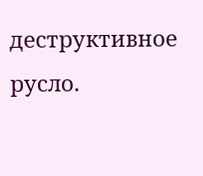деструктивное русло.